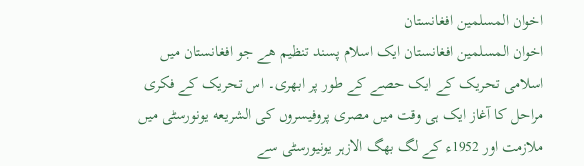اخوان المسلمین افغانستان
اخوان المسلمین افغانستان ایک اسلام پسند تنظیم هے جو افغانستان میں اسلامی تحریک کے ایک حصے کے طور پر ابھری۔ اس تحریک کے فکری مراحل کا آغاز ایک ہی وقت میں مصری پروفیسروں کی الشریعه یونورسٹی میں ملازمت اور 1952ء کے لگ بھگ الازہر یونیورسٹی سے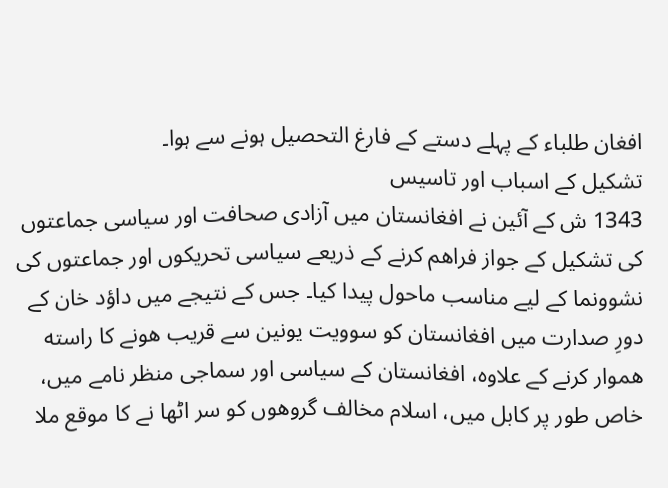افغان طلباء کے پہلے دستے کے فارغ التحصیل ہونے سے ہوا۔
تشکیل کے اسباب اور تاسیس
1343 ش کے آئین نے افغانستان میں آزادی صحافت اور سیاسی جماعتوں کی تشکیل کے جواز فراهم کرنے کے ذریعے سیاسی تحریکوں اور جماعتوں کی نشوونما کے لیے مناسب ماحول پیدا کیا۔ جس کے نتیجے میں داؤد خان کے دورِ صدارت میں افغانستان کو سوویت یونین سے قریب هونے کا راسته هموار کرنے کے علاوہ، افغانستان کے سیاسی اور سماجی منظر نامے میں، خاص طور پر کابل میں، اسلام مخالف گروهوں کو سر اٹھا نے کا موقع ملا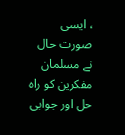، ایسی صورت حال نے مسلمان مفکرین کو راه حل اور جوابی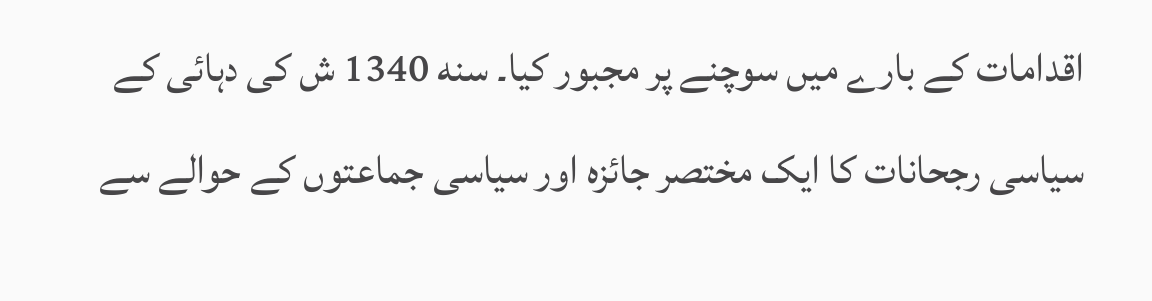اقدامات کے بارے میں سوچنے پر مجبور کیا۔ سنه 1340 ش کی دہائی کے سیاسی رجحانات کا ایک مختصر جائزہ اور سیاسی جماعتوں کے حوالے سے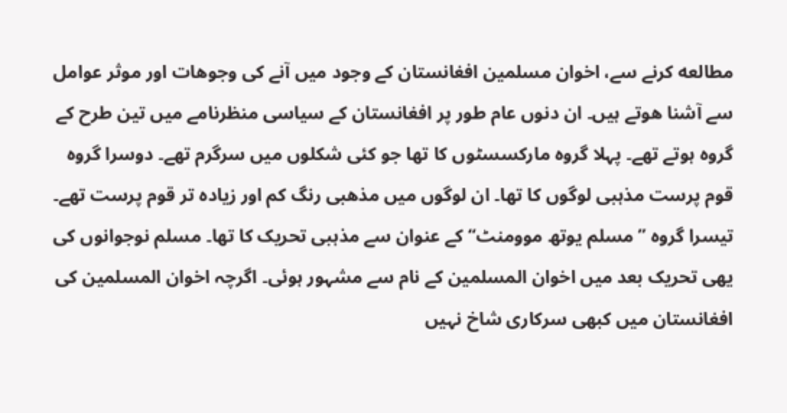مطالعه کرنے سے، اخوان مسلمین افغانستان کے وجود میں آنے کی وجوهات اور موثر عوامل سے آشنا هوتے ہیں۔ ان دنوں عام طور پر افغانستان کے سیاسی منظرنامے میں تین طرح کے گروه ہوتے تھے۔ پہلا گروہ مارکسسٹوں کا تھا جو کئی شکلوں میں سرگرم تھے۔ دوسرا گروہ قوم پرست مذہبی لوگوں کا تھا۔ ان لوگوں میں مذهبی رنگ کم اور زیادہ تر قوم پرست تھے۔ تیسرا گروہ ’’مسلم یوتھ موومنٹ‘‘ کے عنوان سے مذہبی تحریک کا تھا۔ مسلم نوجوانوں کی یهی تحریک بعد میں اخوان المسلمین کے نام سے مشہور ہوئی۔ اگرچہ اخوان المسلمین کی افغانستان میں کبھی سرکاری شاخ نہیں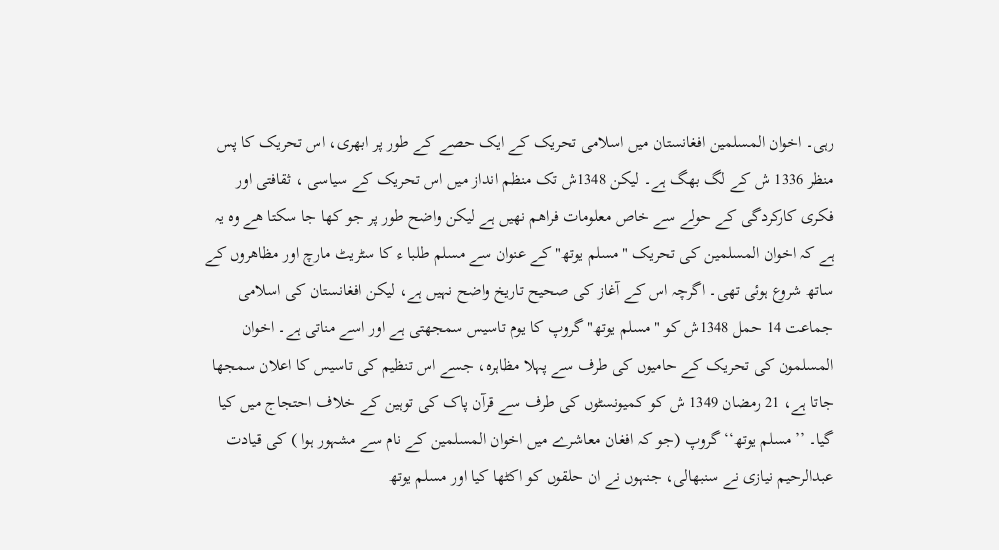رہی۔ اخوان المسلمین افغانستان میں اسلامی تحریک کے ایک حصے کے طور پر ابھری، اس تحریک کا پس منظر 1336 ش کے لگ بھگ ہے۔ لیکن 1348ش تک منظم انداز میں اس تحریک کے سیاسی ، ثقافتی اور فکری کارکردگی کے حولے سے خاص معلومات فراهم نهیں ہے لیکن واضح طور پر جو کها جا سکتا هے وہ یہ ہے کہ اخوان المسلمین کی تحریک "مسلم یوتھ" کے عنوان سے مسلم طلبا ء کا سٹریٹ مارچ اور مظاهروں کے ساتھ شروع ہوئی تھی۔ اگرچہ اس کے آغاز کی صحیح تاریخ واضح نہیں ہے، لیکن افغانستان کی اسلامی جماعت 14 حمل 1348ش کو "مسلم یوتھ" گروپ کا یوم تاسیس سمجھتی ہے اور اسے مناتی ہے۔ اخوان المسلمون کی تحریک کے حامیوں کی طرف سے پہلا مظاہرہ، جسے اس تنظیم کی تاسیس کا اعلان سمجھا جاتا ہے، 21 رمضان 1349 ش کو کمیونسٹوں کی طرف سے قرآن پاک کی توہین کے خلاف احتجاج میں کیا گیا۔ ’’مسلم یوتھ‘‘ گروپ (جو کہ افغان معاشرے میں اخوان المسلمین کے نام سے مشہور ہوا ) کی قیادت عبدالرحیم نیازی نے سنبھالی، جنہوں نے ان حلقوں کو اکٹھا کیا اور مسلم یوتھ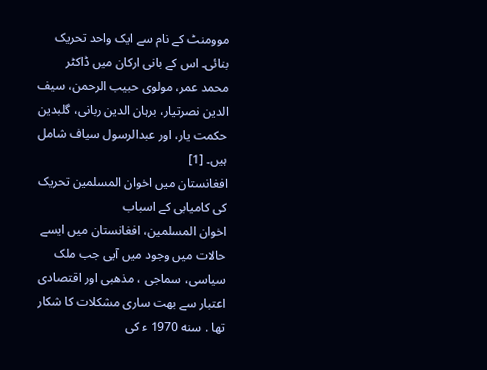موومنٹ کے نام سے ایک واحد تحریک بنائی۔ اس کے بانی ارکان میں ڈاکٹر محمد عمر، مولوی حبیب الرحمن، سیف الدین نصرتیار، برہان الدین ربانی، گلبدین حکمت یار، اور عبدالرسول سیاف شامل ہیں۔ [1]
افغانستان میں اخوان المسلمین تحریک کی کامیابی کے اسباب
اخوان المسلمین، افغانستان میں ایسے حالات میں وجود میں آیی جب ملک سیاسی، سماجی ، مذهبی اور اقتصادی اعتبار سے بهت ساری مشکلات کا شکار تھا . سنه 1970 ء کی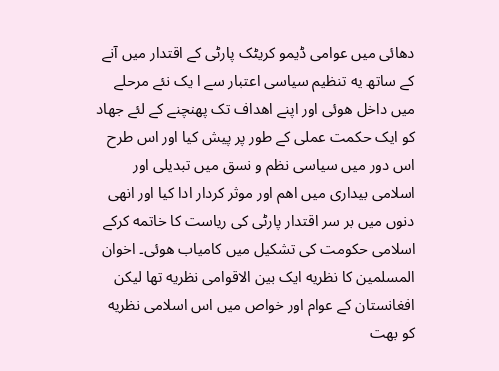دهائی میں عوامی ڈیمو کریٹک پارٹی کے اقتدار میں آنے کے ساتھ یه تنظیم سیاسی اعتبار سے ا یک نئے مرحلے میں داخل هوئی اور اپنے اهداف تک پهنچنے کے لئے جهاد کو ایک حکمت عملی کے طور پر پیش کیا اور اس طرح اس دور میں سیاسی نظم و نسق میں تبدیلی اور اسلامی بیداری میں اهم اور موثر کردار ادا کیا اور انهی دنوں میں بر سر اقتدار پارٹی کی ریاست کا خاتمه کرکے اسلامی حکومت کی تشکیل میں کامیاب هوئی۔ اخوان المسلمین کا نظریه ایک بین الاقوامی نظریه تھا لیکن افغانستان کے عوام اور خواص میں اس اسلامی نظریه کو بهت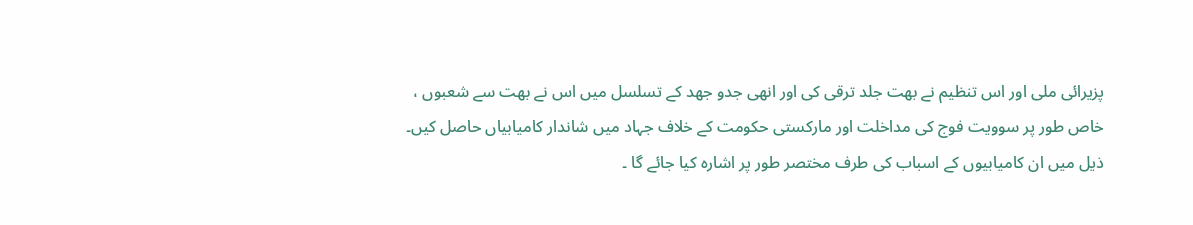پزیرائی ملی اور اس تنظیم نے بهت جلد ترقی کی اور انهی جدو جهد کے تسلسل میں اس نے بهت سے شعبوں ، خاص طور پر سوویت فوج کی مداخلت اور مارکستی حکومت کے خلاف جہاد میں شاندار کامیابیاں حاصل کیں۔ ذیل میں ان کامیابیوں کے اسباب کی طرف مختصر طور پر اشاره کیا جائے گا ۔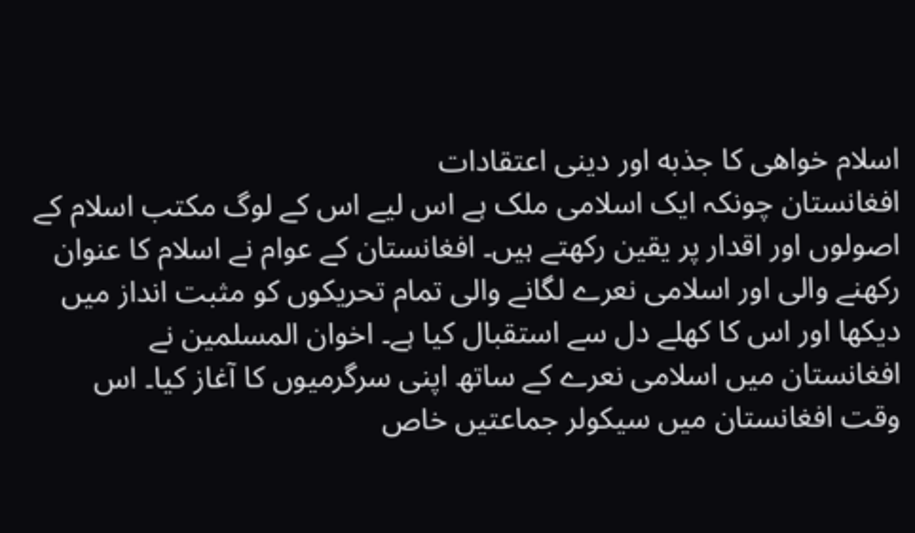اسلام خواهی کا جذبه اور دینی اعتقادات
افغانستان چونکہ ایک اسلامی ملک ہے اس لیے اس کے لوگ مکتب اسلام کے اصولوں اور اقدار پر یقین رکھتے ہیں۔ افغانستان کے عوام نے اسلام کا عنوان رکھنے والی اور اسلامی نعرے لگانے والی تمام تحریکوں کو مثبت انداز میں دیکھا اور اس کا کھلے دل سے استقبال کیا ہے۔ اخوان المسلمین نے افغانستان میں اسلامی نعرے کے ساتھ اپنی سرگرمیوں کا آغاز کیا۔ اس وقت افغانستان میں سیکولر جماعتیں خاص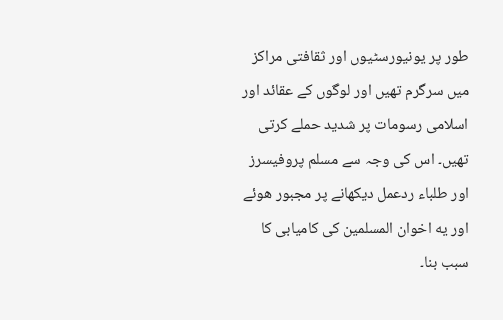طور پر یونیورسٹیوں اور ثقافتی مراکز میں سرگرم تھیں اور لوگوں کے عقائد اور اسلامی رسومات پر شدید حملے کرتی تھیں۔ اس کی وجہ سے مسلم پروفیسرز اور طلباء ردعمل دیکھانے پر مجبور هوئے اور یه اخوان المسلمین کی کامیابی کا سبب بنا۔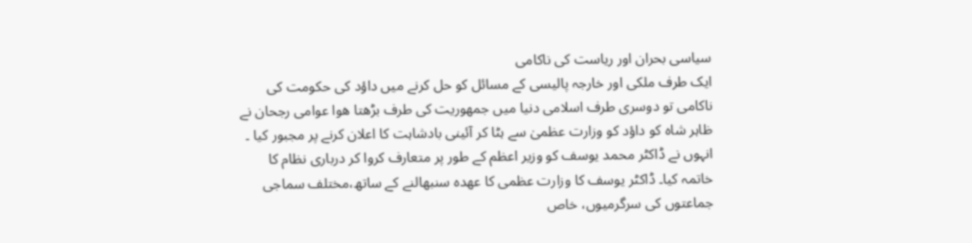سیاسی بحران اور ریاست کی ناکامی
ایک طرف ملکی اور خارجہ پالیسی کے مسائل کو حل کرنے میں داؤد کی حکومت کی ناکامی تو دوسری طرف اسلامی دنیا میں جمهوریت کی طرف بڑھتا هوا عوامی رجحان نے ظاہر شاہ کو داؤد کو وزارت عظمیٰ سے ہٹا کر آئینی بادشاہت کا اعلان کرنے پر مجبور کیا ۔ انہوں نے ڈاکٹر محمد یوسف کو وزیر اعظم کے طور پر متعارف کروا کر درباری نظام کا خاتمہ کیا۔ ڈاکٹر یوسف کا وزارت عظمی کا عهده سنبھالنے کے ساتھ،مختلف سماجی جماعتوں کی سرگرمیوں، خاص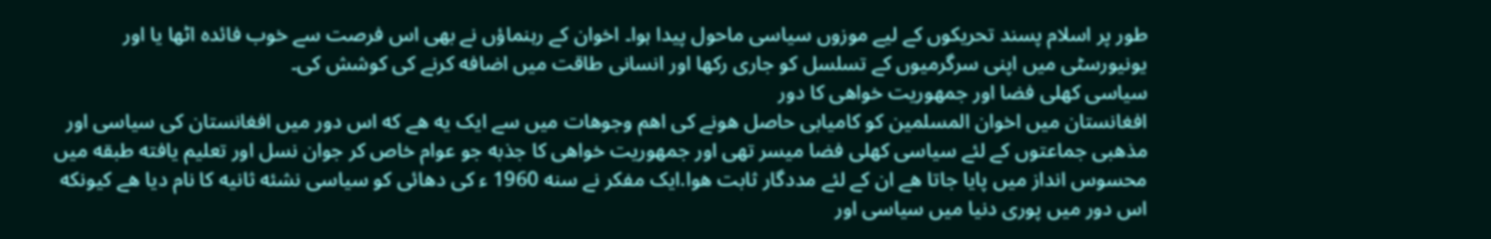طور پر اسلام پسند تحریکوں کے لیے موزوں سیاسی ماحول پیدا ہوا۔ اخوان کے رہنماؤں نے بھی اس فرصت سے خوب فائده اٹھا یا اور یونیورسٹی میں اپنی سرگرمیوں کے تسلسل کو جاری رکھا اور انسانی طاقت میں اضافه کرنے کی کوشش کی۔
سیاسی کھلی فضا اور جمهوریت خواهی کا دور
افغانستان میں اخوان المسلمین کو کامیابی حاصل هونے کی اهم وجوهات میں سے ایک یه هے که اس دور میں افغانستان کی سیاسی اور مذهبی جماعتوں کے لئے سیاسی کھلی فضا میسر تھی اور جمهوریت خواهی کا جذبه جو عوام خاص کر جوان نسل اور تعلیم یافته طبقه میں محسوس انداز میں پایا جاتا هے ان کے لئے مددگار ثابت هوا.ایک مفکر نے سنه 1960 ء کی دهائی کو سیاسی نشئه ثانیه کا نام دیا هے کیونکه اس دور میں پوری دنیا میں سیاسی اور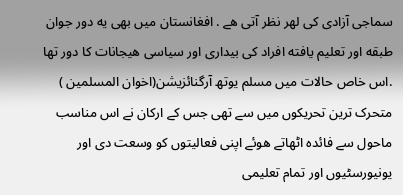سماجی آزادی کی لهر نظر آتی هے . افغانستان میں بھی یه دور جوان طبقه اور تعلیم یافته افراد کی بیداری اور سیاسی هیجانات کا دور تھا .اس خاص حالات میں مسلم یوتھ آرگنائزیشن(اخوان المسلمین ) متحرک ترین تحریکوں میں سے تھی جس کے ارکان نے اس مناسب ماحول سے فائده اٹھاتے هوئے اپنی فعالیتوں کو وسعت دی اور یونیورسٹیوں اور تمام تعلیمی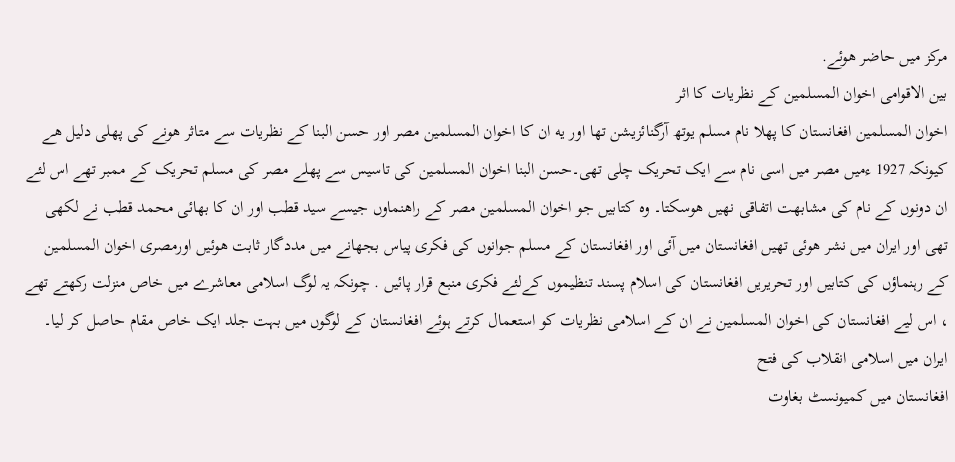مرکز میں حاضر هوئے.
بین الاقوامی اخوان المسلمین کے نظریات کا اثر
اخوان المسلمین افغانستان کا پهلا نام مسلم یوتھ آرگنائزیشن تھا اور یه ان کا اخوان المسلمین مصر اور حسن البنا کے نظریات سے متاثر هونے کی پهلی دلیل هے کیونکہ 1927 ءمیں مصر میں اسی نام سے ایک تحریک چلی تھی۔حسن البنا اخوان المسلمین کی تاسیس سے پهلے مصر کی مسلم تحریک کے ممبر تھے اس لئے ان دونوں کے نام کی مشابهت اتفاقی نهیں هوسکتا۔ وه کتابیں جو اخوان المسلمین مصر کے راهنماوں جیسے سید قطب اور ان کا بھائی محمد قطب نے لکھی تھی اور ایران میں نشر هوئی تھیں افغانستان میں آئی اور افغانستان کے مسلم جوانوں کی فکری پیاس بجھانے میں مددگار ثابت هوئیں اورمصری اخوان المسلمین کے رہنماؤں کی کتابیں اور تحریریں افغانستان کی اسلام پسند تنظیموں کےلئے فکری منبع قرار پائیں . چونکہ یہ لوگ اسلامی معاشرے میں خاص منزلت رکھتے تھے ، اس لیے افغانستان کی اخوان المسلمین نے ان کے اسلامی نظریات کو استعمال کرتے ہوئے افغانستان کے لوگوں میں بہت جلد ایک خاص مقام حاصل کر لیا۔
ایران میں اسلامی انقلاب کی فتح
افغانستان میں کمیونسٹ بغاوت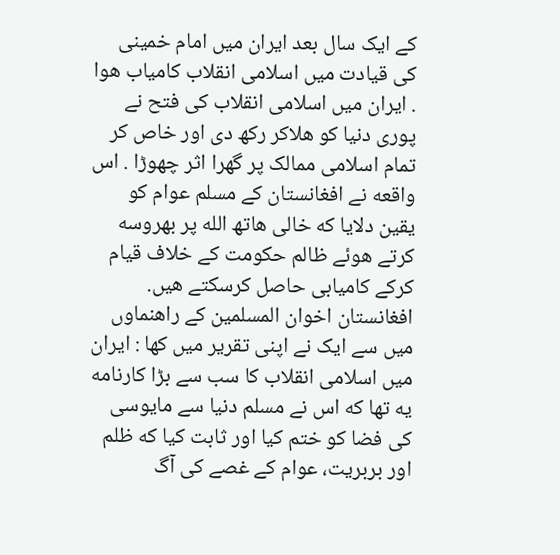کے ایک سال بعد ایران میں امام خمینی کی قیادت میں اسلامی انقلاب کامیاب هوا . ایران میں اسلامی انقلاب کی فتح نے پوری دنیا کو هلاکر رکھ دی اور خاص کر تمام اسلامی ممالک پر گهرا اثر چھوڑا . اس واقعه نے افغانستان کے مسلم عوام کو یقین دلایا که خالی هاتھ الله پر بھروسه کرتے هوئے ظالم حکومت کے خلاف قیام کرکے کامیابی حاصل کرسکتے هیں. افغانستان اخوان المسلمین کے راهنماوں میں سے ایک نے اپنی تقریر میں کها : ایران میں اسلامی انقلاب کا سب سے بڑا کارنامه یه تھا که اس نے مسلم دنیا سے مایوسی کی فضا کو ختم کیا اور ثابت کیا که ظلم اور بربریت، عوام کے غصے کی آگ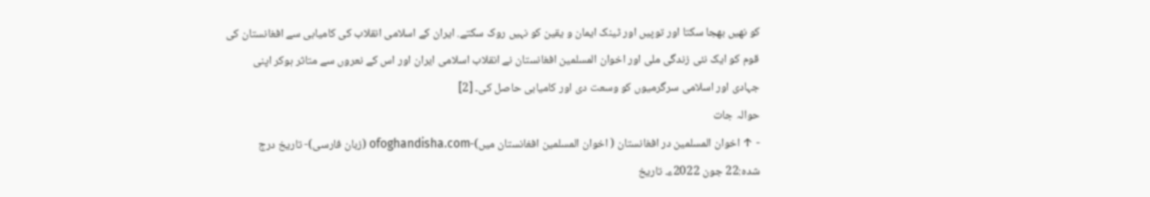کو نهیں بھجا سکتا اور توپیں اور ٹینک ایمان و یقین کو نہیں روک سکتے. ایران کے اسلامی انقلاب کی کامیابی سے افغانستان کی قوم کو ایک نئی زندگی ملی اور اخوان المسلمین افغانستان نے انقلاب اسلامی ایران اور اس کے نعروں سے متاثر ہوکر اپنی جہادی اور اسلامی سرگرمیوں کو وسعت دی اور کامیابی حاصل کی۔ [2]
حوالہ جات
- ↑ اخوان المسلمین در افغانستان ( اخوان المسلمین افغانستان میں)-ofoghandisha.com (زبان فارسی)- تاریخ درج شده:22 جون 2022ء۔ تاریخ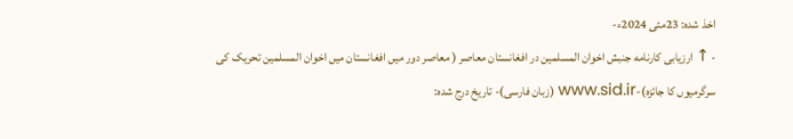اخذ شده: 23مئی 2024ء-
- ↑ ارزیابی کارنامه جنبش اخوان المسلمین در افغانستان معاصر ( معاصر دور میں افغانستان میں اخوان المسلمین تحریک کی سرگرمیوں کا جائزہ)-www.sid.ir (زبان فارسی)- تاریخ درج شده: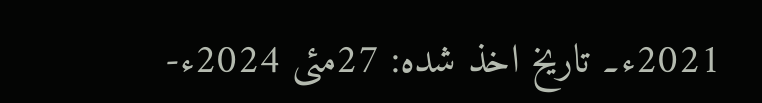2021ء۔ تاریخ اخذ شده: 27مئی 2024ء-